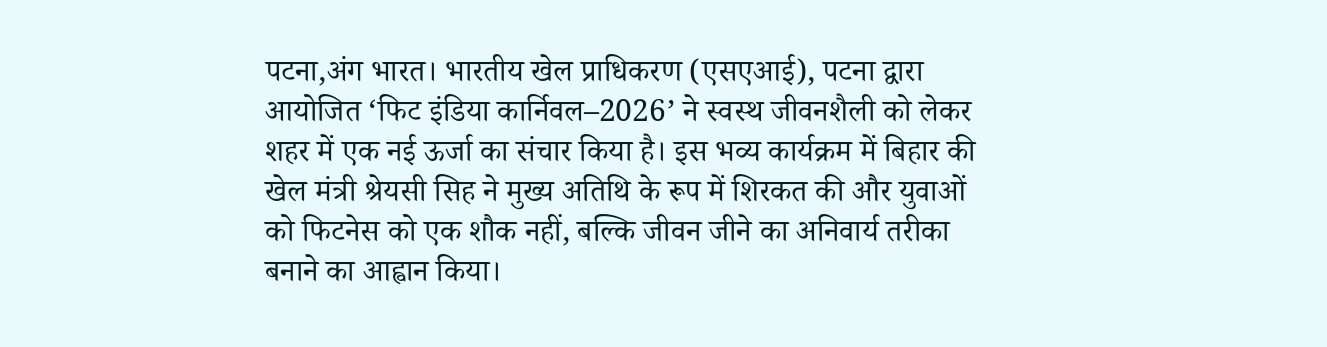पटना,अंग भारत। भारतीय खेल प्राधिकरण (एसएआई), पटना द्वारा आयोजित ‘फिट इंडिया कार्निवल–2026’ ने स्वस्थ जीवनशैली को लेकर शहर में एक नई ऊर्जा का संचार किया है। इस भव्य कार्यक्रम में बिहार की खेल मंत्री श्रेयसी सिह ने मुख्य अतिथि के रूप में शिरकत की और युवाओं को फिटनेस को एक शौक नहीं, बल्कि जीवन जीने का अनिवार्य तरीका बनाने का आह्वान किया।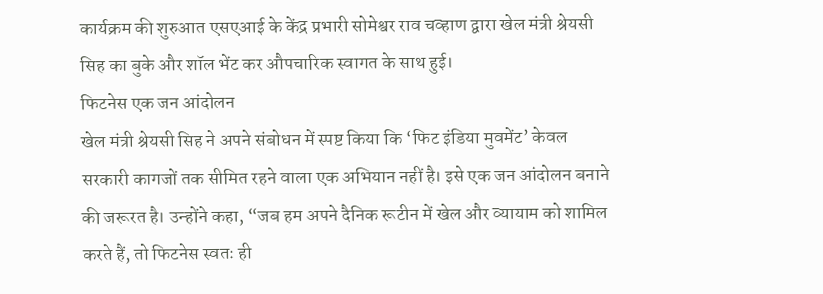कार्यक्रम की शुरुआत एसएआई के केंद्र प्रभारी सोमेश्वर राव चव्हाण द्वारा खेल मंत्री श्रेयसी सिह का बुके और शॉल भेंट कर औपचारिक स्वागत के साथ हुई।
फिटनेस एक जन आंदोलन
खेल मंत्री श्रेयसी सिह ने अपने संबोधन में स्पष्ट किया कि ‘फिट इंडिया मुवमेंट’ केवल सरकारी कागजों तक सीमित रहने वाला एक अभियान नहीं है। इसे एक जन आंदोलन बनाने की जरूरत है। उन्होंने कहा, “जब हम अपने दैनिक रूटीन में खेल और व्यायाम को शामिल करते हैं, तो फिटनेस स्वतः ही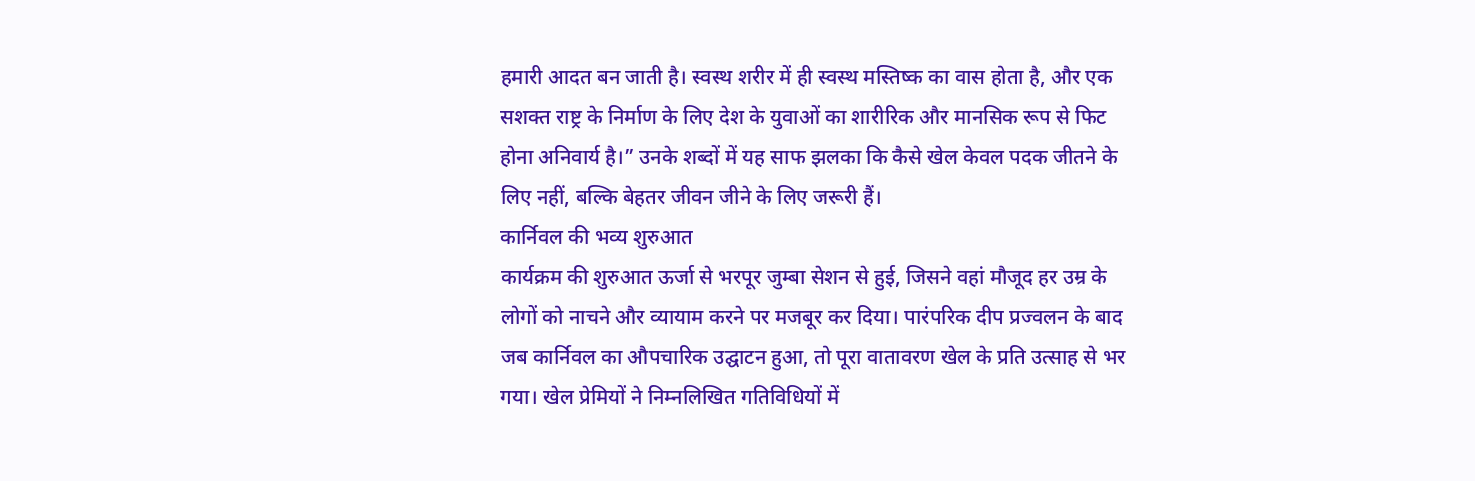हमारी आदत बन जाती है। स्वस्थ शरीर में ही स्वस्थ मस्तिष्क का वास होता है, और एक सशक्त राष्ट्र के निर्माण के लिए देश के युवाओं का शारीरिक और मानसिक रूप से फिट होना अनिवार्य है।” उनके शब्दों में यह साफ झलका कि कैसे खेल केवल पदक जीतने के लिए नहीं, बल्कि बेहतर जीवन जीने के लिए जरूरी हैं।
कार्निवल की भव्य शुरुआत
कार्यक्रम की शुरुआत ऊर्जा से भरपूर जुम्बा सेशन से हुई, जिसने वहां मौजूद हर उम्र के लोगों को नाचने और व्यायाम करने पर मजबूर कर दिया। पारंपरिक दीप प्रज्वलन के बाद जब कार्निवल का औपचारिक उद्घाटन हुआ, तो पूरा वातावरण खेल के प्रति उत्साह से भर गया। खेल प्रेमियों ने निम्नलिखित गतिविधियों में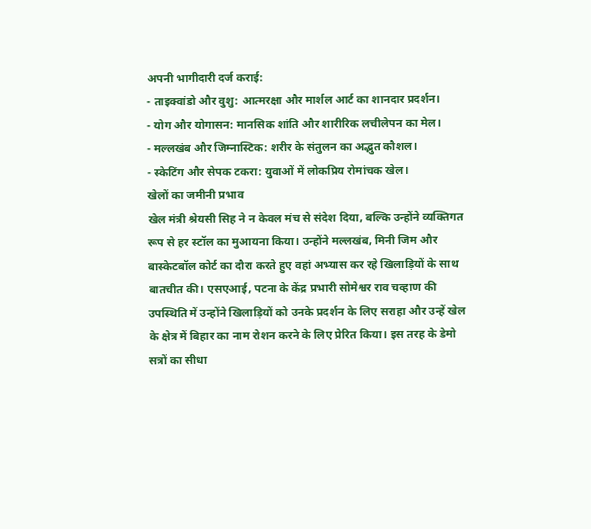अपनी भागीदारी दर्ज कराई:
- ताइक्वांडो और वुशु: आत्मरक्षा और मार्शल आर्ट का शानदार प्रदर्शन।
- योग और योगासन: मानसिक शांति और शारीरिक लचीलेपन का मेल।
- मल्लखंब और जिम्नास्टिक: शरीर के संतुलन का अद्भुत कौशल।
- स्केटिंग और सेपक टकरा: युवाओं में लोकप्रिय रोमांचक खेल।
खेलों का जमीनी प्रभाव
खेल मंत्री श्रेयसी सिह ने न केवल मंच से संदेश दिया, बल्कि उन्होंने व्यक्तिगत रूप से हर स्टॉल का मुआयना किया। उन्होंने मल्लखंब, मिनी जिम और बास्केटबॉल कोर्ट का दौरा करते हुए वहां अभ्यास कर रहे खिलाड़ियों के साथ बातचीत की। एसएआई, पटना के केंद्र प्रभारी सोमेश्वर राव चव्हाण की उपस्थिति में उन्होंने खिलाड़ियों को उनके प्रदर्शन के लिए सराहा और उन्हें खेल के क्षेत्र में बिहार का नाम रोशन करने के लिए प्रेरित किया। इस तरह के डेमो सत्रों का सीधा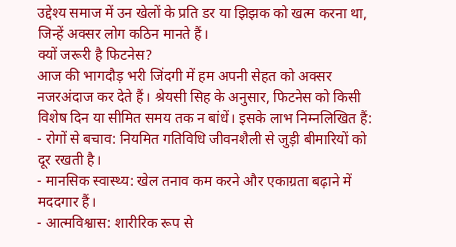उद्देश्य समाज में उन खेलों के प्रति डर या झिझक को खत्म करना था, जिन्हें अक्सर लोग कठिन मानते हैं।
क्यों जरूरी है फिटनेस?
आज की भागदौड़ भरी जिंदगी में हम अपनी सेहत को अक्सर नजरअंदाज कर देते हैं। श्रेयसी सिह के अनुसार, फिटनेस को किसी विशेष दिन या सीमित समय तक न बांधें। इसके लाभ निम्नलिखित हैं:
- रोगों से बचाव: नियमित गतिविधि जीवनशैली से जुड़ी बीमारियों को दूर रखती है।
- मानसिक स्वास्थ्य: खेल तनाव कम करने और एकाग्रता बढ़ाने में मददगार हैं।
- आत्मविश्वास: शारीरिक रूप से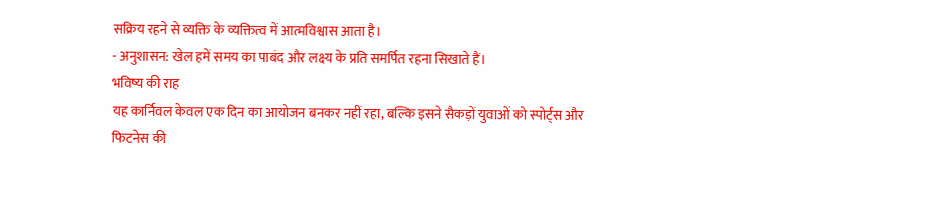सक्रिय रहने से व्यक्ति के व्यक्तित्व में आत्मविश्वास आता है।
- अनुशासन: खेल हमें समय का पाबंद और लक्ष्य के प्रति समर्पित रहना सिखाते हैं।
भविष्य की राह
यह कार्निवल केवल एक दिन का आयोजन बनकर नहीं रहा, बल्कि इसने सैकड़ों युवाओं को स्पोर्ट्स और फिटनेस की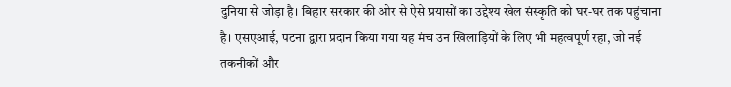दुनिया से जोड़ा है। बिहार सरकार की ओर से ऐसे प्रयासों का उद्देश्य खेल संस्कृति को घर-घर तक पहुंचाना है। एसएआई, पटना द्वारा प्रदान किया गया यह मंच उन खिलाड़ियों के लिए भी महत्वपूर्ण रहा, जो नई तकनीकों और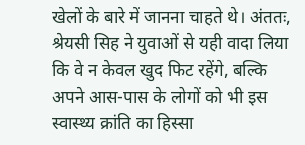खेलों के बारे में जानना चाहते थे। अंततः, श्रेयसी सिह ने युवाओं से यही वादा लिया कि वे न केवल खुद फिट रहेंगे, बल्कि अपने आस-पास के लोगों को भी इस स्वास्थ्य क्रांति का हिस्सा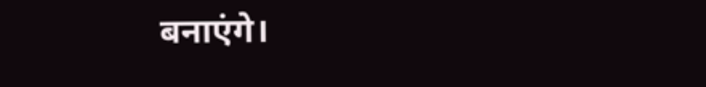बनाएंगे।